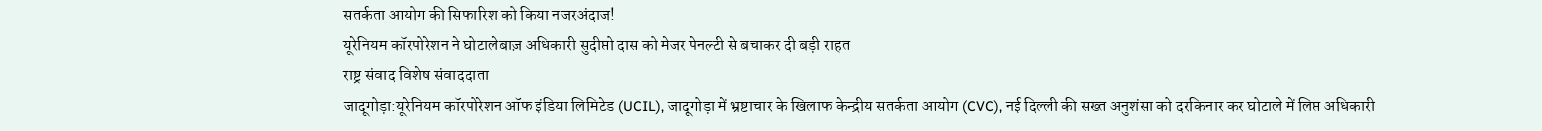सतर्कता आयोग की सिफारिश को किया नजरअंदाज!
यूरेनियम कॉरपोरेशन ने घोटालेबाज़ अधिकारी सुदीप्तो दास को मेजर पेनल्टी से बचाकर दी बड़ी राहत
राष्ट्र संवाद विशेष संवाददाता
जादूगोड़ा:यूरेनियम कॉरपोरेशन ऑफ इंडिया लिमिटेड (UCIL), जादूगोड़ा में भ्रष्टाचार के खिलाफ केन्द्रीय सतर्कता आयोग (CVC), नई दिल्ली की सख्त अनुशंसा को दरकिनार कर घोटाले में लिप्त अधिकारी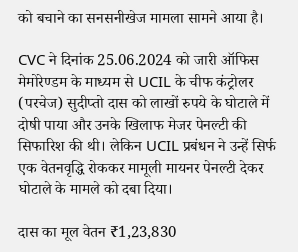को बचाने का सनसनीखेज मामला सामने आया है।

CVC ने दिनांक 25.06.2024 को जारी ऑफिस मेमोरेण्डम के माध्यम से UCIL के चीफ कंट्रोलर (परचेज) सुदीप्तो दास को लाखों रुपये के घोटाले में दोषी पाया और उनके खिलाफ मेजर पेनल्टी की सिफारिश की थी। लेकिन UCIL प्रबंधन ने उन्हें सिर्फ एक वेतनवृद्धि रोककर मामूली मायनर पेनल्टी देकर घोटाले के मामले को दबा दिया।

दास का मूल वेतन ₹1,23,830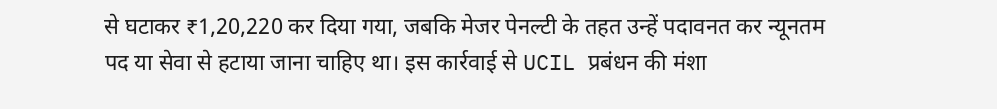से घटाकर ₹1,20,220 कर दिया गया, जबकि मेजर पेनल्टी के तहत उन्हें पदावनत कर न्यूनतम पद या सेवा से हटाया जाना चाहिए था। इस कार्रवाई से UCIL प्रबंधन की मंशा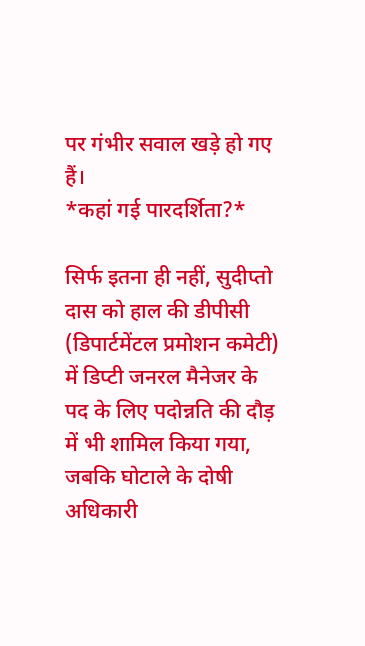पर गंभीर सवाल खड़े हो गए हैं।
*कहां गई पारदर्शिता?*

सिर्फ इतना ही नहीं, सुदीप्तो दास को हाल की डीपीसी (डिपार्टमेंटल प्रमोशन कमेटी) में डिप्टी जनरल मैनेजर के पद के लिए पदोन्नति की दौड़ में भी शामिल किया गया, जबकि घोटाले के दोषी अधिकारी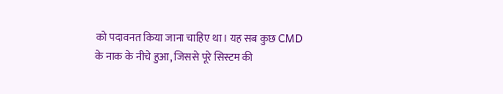को पदावनत किया जाना चाहिए था। यह सब कुछ CMD के नाक के नीचे हुआ, जिससे पूरे सिस्टम की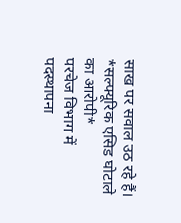साख पर सवाल उठ रहे हैं।
*सल्फ्यूरिक एसिड घोटाले का आरोपी*
परचेज विभाग में पदस्थापना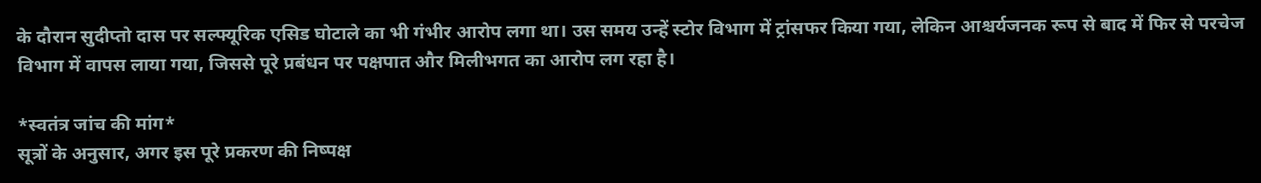के दौरान सुदीप्तो दास पर सल्फ्यूरिक एसिड घोटाले का भी गंभीर आरोप लगा था। उस समय उन्हें स्टोर विभाग में ट्रांसफर किया गया, लेकिन आश्चर्यजनक रूप से बाद में फिर से परचेज विभाग में वापस लाया गया, जिससे पूरे प्रबंधन पर पक्षपात और मिलीभगत का आरोप लग रहा है।

*स्वतंत्र जांच की मांग*
सूत्रों के अनुसार, अगर इस पूरे प्रकरण की निष्पक्ष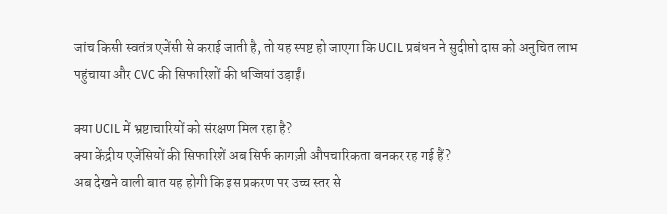जांच किसी स्वतंत्र एजेंसी से कराई जाती है, तो यह स्पष्ट हो जाएगा कि UCIL प्रबंधन ने सुदीप्तो दास को अनुचित लाभ पहुंचाया और CVC की सिफारिशों की धज्जियां उड़ाईं।

क्या UCIL में भ्रष्टाचारियों को संरक्षण मिल रहा है?
क्या केंद्रीय एजेंसियों की सिफारिशें अब सिर्फ कागज़ी औपचारिकता बनकर रह गई हैं?
अब देखने वाली बात यह होगी कि इस प्रकरण पर उच्च स्तर से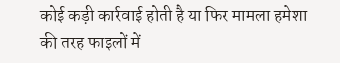कोई कड़ी कार्रवाई होती है या फिर मामला हमेशा की तरह फाइलों में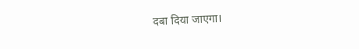दबा दिया जाएगा।